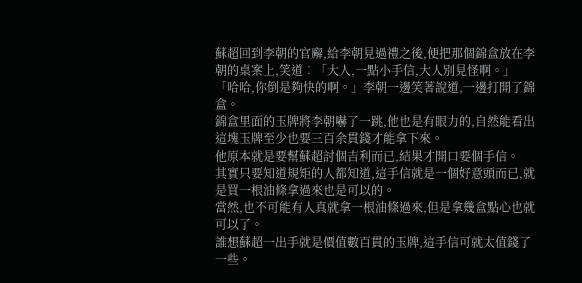蘇超回到李朝的官廨,給李朝見過禮之後,便把那個錦盒放在李朝的桌案上,笑道︰「大人,一點小手信,大人別見怪啊。」
「哈哈,你倒是夠快的啊。」李朝一邊笑著說道,一邊打開了錦盒。
錦盒里面的玉牌將李朝嚇了一跳,他也是有眼力的,自然能看出這塊玉牌至少也要三百余貫錢才能拿下來。
他原本就是要幫蘇超討個吉利而已,結果才開口要個手信。
其實只要知道規矩的人都知道,這手信就是一個好意頭而已,就是買一根油條拿過來也是可以的。
當然,也不可能有人真就拿一根油條過來,但是拿幾盒點心也就可以了。
誰想蘇超一出手就是價值數百貫的玉牌,這手信可就太值錢了一些。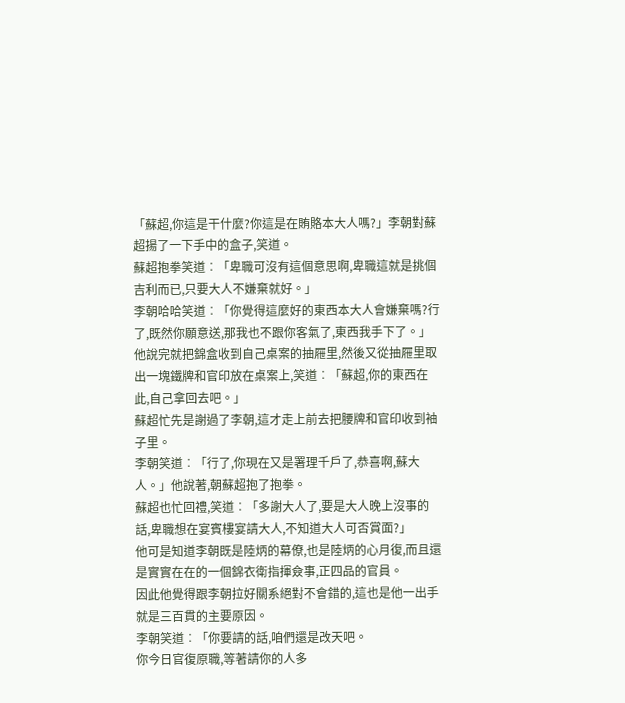「蘇超,你這是干什麼?你這是在賄賂本大人嗎?」李朝對蘇超揚了一下手中的盒子,笑道。
蘇超抱拳笑道︰「卑職可沒有這個意思啊,卑職這就是挑個吉利而已,只要大人不嫌棄就好。」
李朝哈哈笑道︰「你覺得這麼好的東西本大人會嫌棄嗎?行了,既然你願意送,那我也不跟你客氣了,東西我手下了。」
他說完就把錦盒收到自己桌案的抽屜里,然後又從抽屜里取出一塊鐵牌和官印放在桌案上,笑道︰「蘇超,你的東西在此,自己拿回去吧。」
蘇超忙先是謝過了李朝,這才走上前去把腰牌和官印收到袖子里。
李朝笑道︰「行了,你現在又是署理千戶了,恭喜啊,蘇大人。」他說著,朝蘇超抱了抱拳。
蘇超也忙回禮,笑道︰「多謝大人了,要是大人晚上沒事的話,卑職想在宴賓樓宴請大人,不知道大人可否賞面?」
他可是知道李朝既是陸炳的幕僚,也是陸炳的心月復,而且還是實實在在的一個錦衣衛指揮僉事,正四品的官員。
因此他覺得跟李朝拉好關系絕對不會錯的,這也是他一出手就是三百貫的主要原因。
李朝笑道︰「你要請的話,咱們還是改天吧。
你今日官復原職,等著請你的人多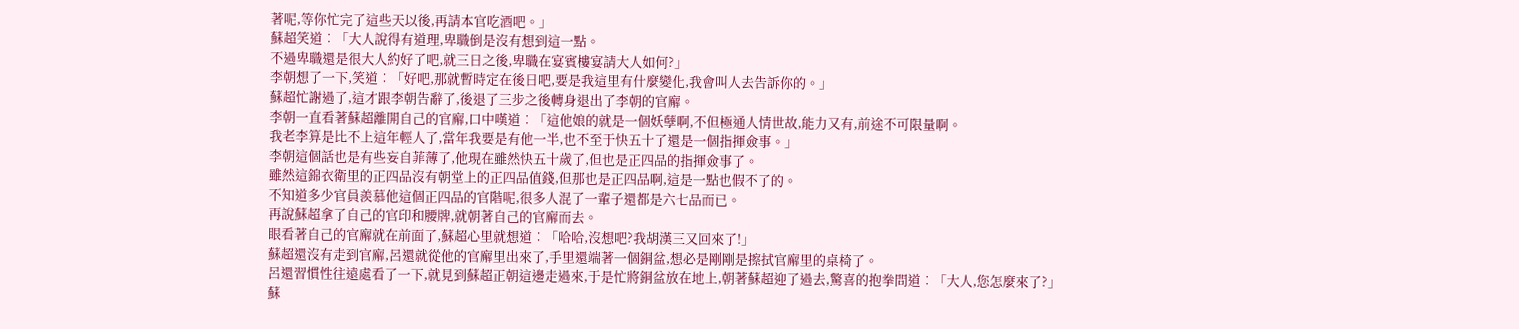著呢,等你忙完了這些天以後,再請本官吃酒吧。」
蘇超笑道︰「大人說得有道理,卑職倒是沒有想到這一點。
不過卑職還是很大人約好了吧,就三日之後,卑職在宴賓樓宴請大人如何?」
李朝想了一下,笑道︰「好吧,那就暫時定在後日吧,要是我這里有什麼變化,我會叫人去告訴你的。」
蘇超忙謝過了,這才跟李朝告辭了,後退了三步之後轉身退出了李朝的官廨。
李朝一直看著蘇超離開自己的官廨,口中嘆道︰「這他娘的就是一個妖孽啊,不但極通人情世故,能力又有,前途不可限量啊。
我老李算是比不上這年輕人了,當年我要是有他一半,也不至于快五十了還是一個指揮僉事。」
李朝這個話也是有些妄自菲薄了,他現在雖然快五十歲了,但也是正四品的指揮僉事了。
雖然這錦衣衛里的正四品沒有朝堂上的正四品值錢,但那也是正四品啊,這是一點也假不了的。
不知道多少官員羨慕他這個正四品的官階呢,很多人混了一輩子還都是六七品而已。
再說蘇超拿了自己的官印和腰牌,就朝著自己的官廨而去。
眼看著自己的官廨就在前面了,蘇超心里就想道︰「哈哈,沒想吧?我胡漢三又回來了!」
蘇超還沒有走到官廨,呂還就從他的官廨里出來了,手里還端著一個銅盆,想必是剛剛是擦拭官廨里的桌椅了。
呂還習慣性往遠處看了一下,就見到蘇超正朝這邊走過來,于是忙將銅盆放在地上,朝著蘇超迎了過去,驚喜的抱拳問道︰「大人,您怎麼來了?」
蘇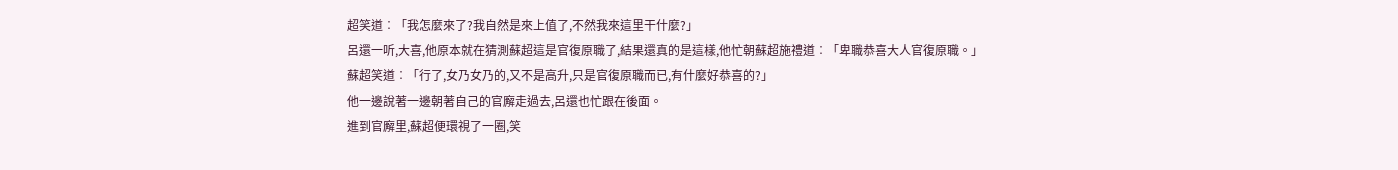超笑道︰「我怎麼來了?我自然是來上值了,不然我來這里干什麼?」
呂還一听,大喜,他原本就在猜測蘇超這是官復原職了,結果還真的是這樣,他忙朝蘇超施禮道︰「卑職恭喜大人官復原職。」
蘇超笑道︰「行了,女乃女乃的,又不是高升,只是官復原職而已,有什麼好恭喜的?」
他一邊說著一邊朝著自己的官廨走過去,呂還也忙跟在後面。
進到官廨里,蘇超便環視了一圈,笑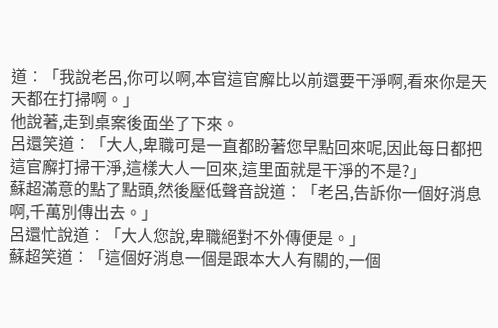道︰「我說老呂,你可以啊,本官這官廨比以前還要干淨啊,看來你是天天都在打掃啊。」
他說著,走到桌案後面坐了下來。
呂還笑道︰「大人,卑職可是一直都盼著您早點回來呢,因此每日都把這官廨打掃干淨,這樣大人一回來,這里面就是干淨的不是?」
蘇超滿意的點了點頭,然後壓低聲音說道︰「老呂,告訴你一個好消息啊,千萬別傳出去。」
呂還忙說道︰「大人您說,卑職絕對不外傳便是。」
蘇超笑道︰「這個好消息一個是跟本大人有關的,一個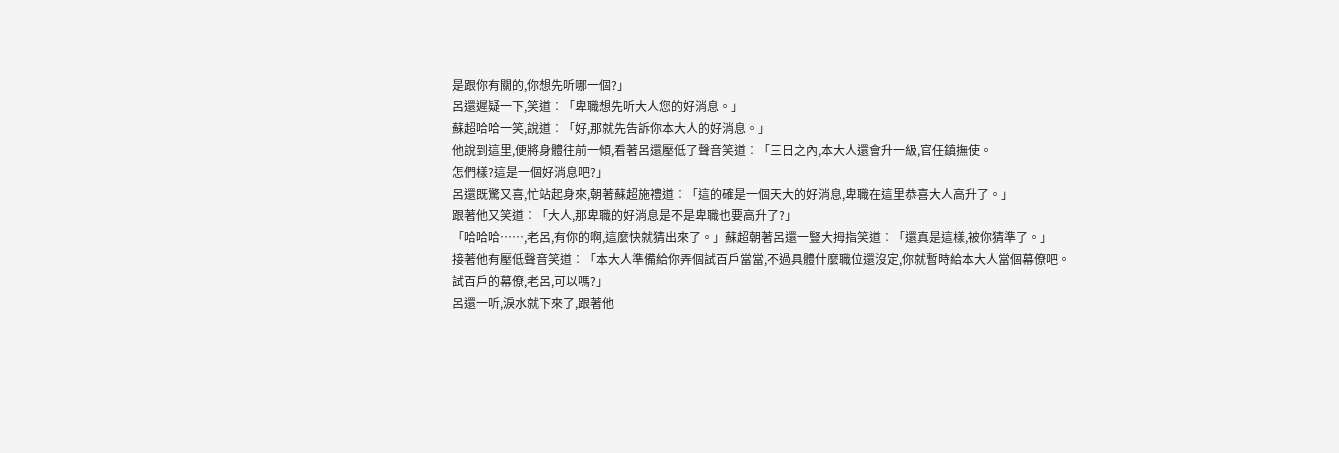是跟你有關的,你想先听哪一個?」
呂還遲疑一下,笑道︰「卑職想先听大人您的好消息。」
蘇超哈哈一笑,說道︰「好,那就先告訴你本大人的好消息。」
他說到這里,便將身體往前一傾,看著呂還壓低了聲音笑道︰「三日之內,本大人還會升一級,官任鎮撫使。
怎們樣?這是一個好消息吧?」
呂還既驚又喜,忙站起身來,朝著蘇超施禮道︰「這的確是一個天大的好消息,卑職在這里恭喜大人高升了。」
跟著他又笑道︰「大人,那卑職的好消息是不是卑職也要高升了?」
「哈哈哈……,老呂,有你的啊,這麼快就猜出來了。」蘇超朝著呂還一豎大拇指笑道︰「還真是這樣,被你猜準了。」
接著他有壓低聲音笑道︰「本大人準備給你弄個試百戶當當,不過具體什麼職位還沒定,你就暫時給本大人當個幕僚吧。
試百戶的幕僚,老呂,可以嗎?」
呂還一听,淚水就下來了,跟著他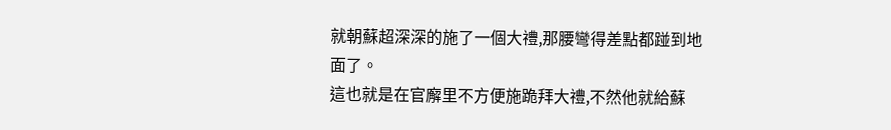就朝蘇超深深的施了一個大禮,那腰彎得差點都踫到地面了。
這也就是在官廨里不方便施跪拜大禮,不然他就給蘇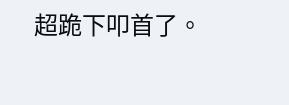超跪下叩首了。